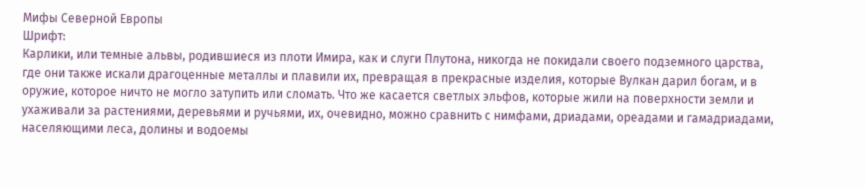Мифы Северной Европы
Шрифт:
Карлики, или темные альвы, родившиеся из плоти Имира, как и слуги Плутона, никогда не покидали своего подземного царства, где они также искали драгоценные металлы и плавили их, превращая в прекрасные изделия, которые Вулкан дарил богам, и в оружие, которое ничто не могло затупить или сломать. Что же касается светлых эльфов, которые жили на поверхности земли и ухаживали за растениями, деревьями и ручьями, их, очевидно, можно сравнить с нимфами, дриадами, ореадами и гамадриадами, населяющими леса, долины и водоемы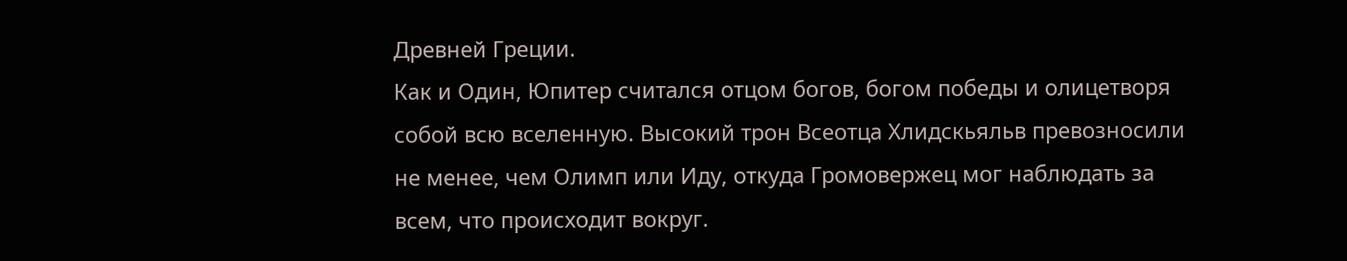Древней Греции.
Как и Один, Юпитер считался отцом богов, богом победы и олицетворя собой всю вселенную. Высокий трон Всеотца Хлидскьяльв превозносили не менее, чем Олимп или Иду, откуда Громовержец мог наблюдать за всем, что происходит вокруг.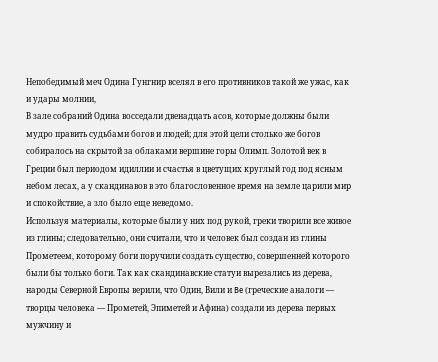Непобедимый меч Одина Гунгнир вселял в его противников такой же ужас, как и удары молнии,
В зале собраний Одина восседали двенадцать асов, которые должны были мудро править судьбами богов и людей; для этой цели столько же богов собиралось на скрытой за облаками вершине горы Олимп. Золотой век в Греции был периодом идиллии и счастья в цветущих круглый год под ясным небом лесах, а у скандинавов в это благословенное время на земле царили мир и спокойствие, а зло было еще неведомо.
Используя материалы, которые были у них под рукой, греки творили все живое из глины; следовательно, они считали, что и человек был создан из глины Прометеем, которому боги поручили создать существо, совершенней которого были бы только боги. Так как скандинавские статуи вырезались из дерева, народы Северной Европы верили, что Один, Вили и Be (греческие аналоги — творцы человека — Прометей, Эпиметей и Афина) создали из дерева первых мужчину и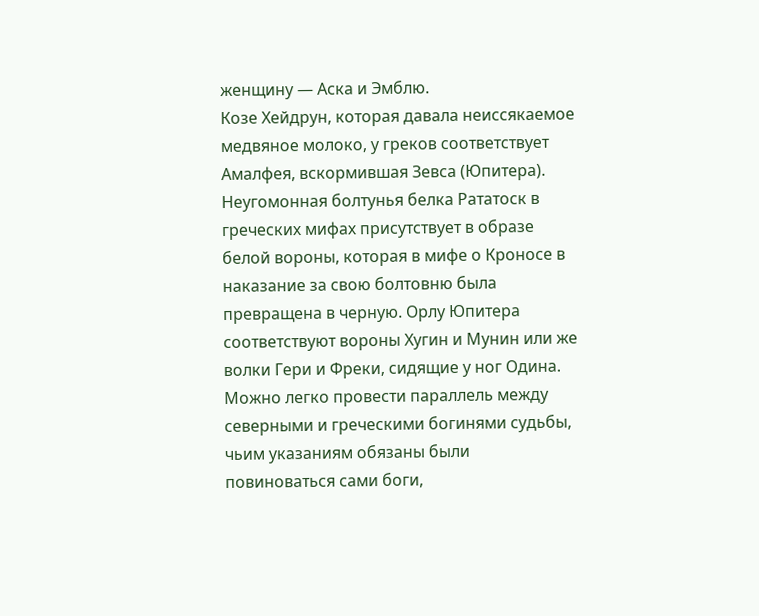женщину — Аска и Эмблю.
Козе Хейдрун, которая давала неиссякаемое медвяное молоко, у греков соответствует Амалфея, вскормившая Зевса (Юпитера). Неугомонная болтунья белка Рататоск в греческих мифах присутствует в образе белой вороны, которая в мифе о Кроносе в наказание за свою болтовню была превращена в черную. Орлу Юпитера соответствуют вороны Хугин и Мунин или же волки Гери и Фреки, сидящие у ног Одина.
Можно легко провести параллель между северными и греческими богинями судьбы, чьим указаниям обязаны были повиноваться сами боги,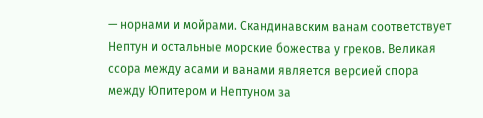— норнами и мойрами. Скандинавским ванам соответствует Нептун и остальные морские божества у греков. Великая ссора между асами и ванами является версией спора между Юпитером и Нептуном за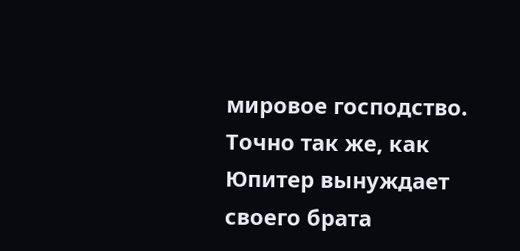мировое господство. Точно так же, как Юпитер вынуждает своего брата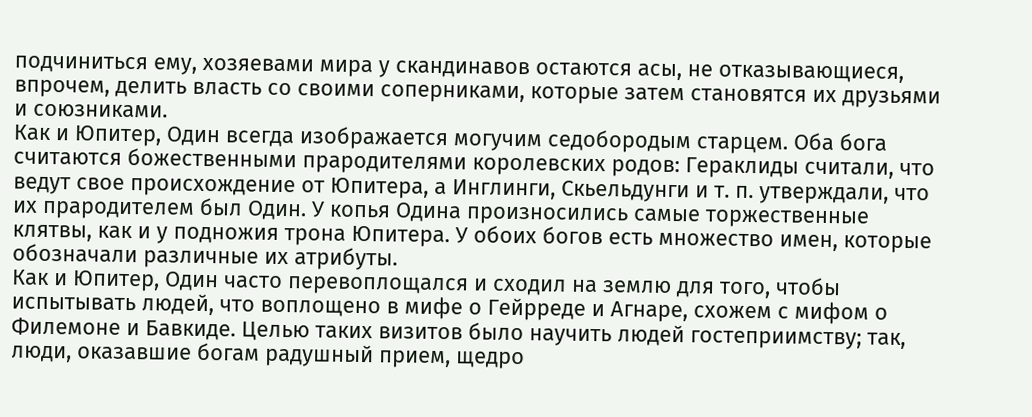подчиниться ему, хозяевами мира у скандинавов остаются асы, не отказывающиеся, впрочем, делить власть со своими соперниками, которые затем становятся их друзьями и союзниками.
Как и Юпитер, Один всегда изображается могучим седобородым старцем. Оба бога считаются божественными прародителями королевских родов: Гераклиды считали, что ведут свое происхождение от Юпитера, а Инглинги, Скьельдунги и т. п. утверждали, что их прародителем был Один. У копья Одина произносились самые торжественные клятвы, как и у подножия трона Юпитера. У обоих богов есть множество имен, которые обозначали различные их атрибуты.
Как и Юпитер, Один часто перевоплощался и сходил на землю для того, чтобы испытывать людей, что воплощено в мифе о Гейрреде и Агнаре, схожем с мифом о Филемоне и Бавкиде. Целью таких визитов было научить людей гостеприимству; так, люди, оказавшие богам радушный прием, щедро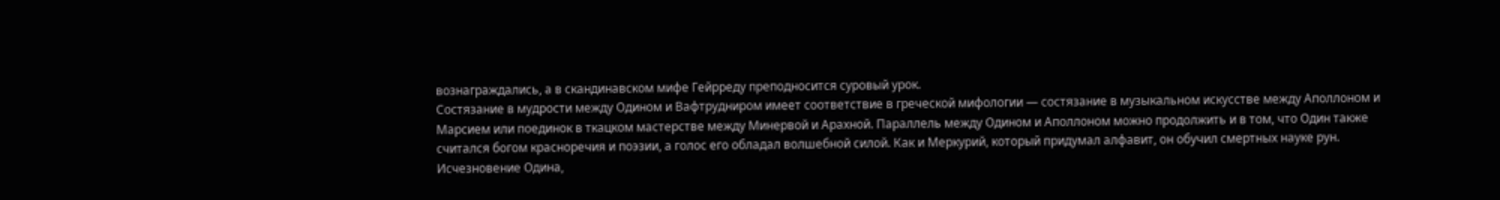вознаграждались, а в скандинавском мифе Гейрреду преподносится суровый урок.
Состязание в мудрости между Одином и Вафтрудниром имеет соответствие в греческой мифологии — состязание в музыкальном искусстве между Аполлоном и Марсием или поединок в ткацком мастерстве между Минервой и Арахной. Параллель между Одином и Аполлоном можно продолжить и в том, что Один также считался богом красноречия и поэзии, а голос его обладал волшебной силой. Как и Меркурий, который придумал алфавит, он обучил смертных науке рун.
Исчезновение Одина,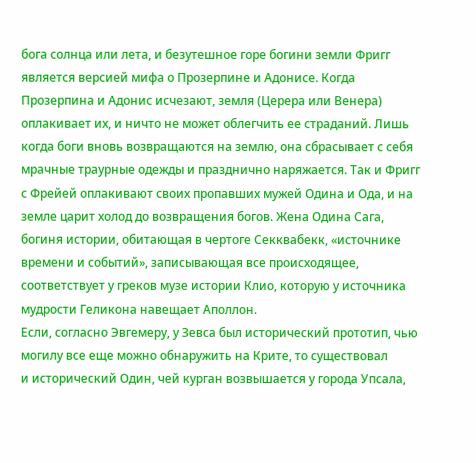бога солнца или лета, и безутешное горе богини земли Фригг является версией мифа о Прозерпине и Адонисе. Когда Прозерпина и Адонис исчезают, земля (Церера или Венера) оплакивает их, и ничто не может облегчить ее страданий. Лишь когда боги вновь возвращаются на землю, она сбрасывает с себя мрачные траурные одежды и празднично наряжается. Так и Фригг с Фрейей оплакивают своих пропавших мужей Одина и Ода, и на земле царит холод до возвращения богов. Жена Одина Сага, богиня истории, обитающая в чертоге Секквабекк, «источнике времени и событий», записывающая все происходящее, соответствует у греков музе истории Клио, которую у источника мудрости Геликона навещает Аполлон.
Если, согласно Эвгемеру, у Зевса был исторический прототип, чью могилу все еще можно обнаружить на Крите, то существовал
и исторический Один, чей курган возвышается у города Упсала,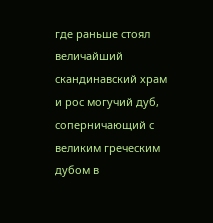где раньше стоял величайший скандинавский храм и рос могучий дуб, соперничающий с великим греческим дубом в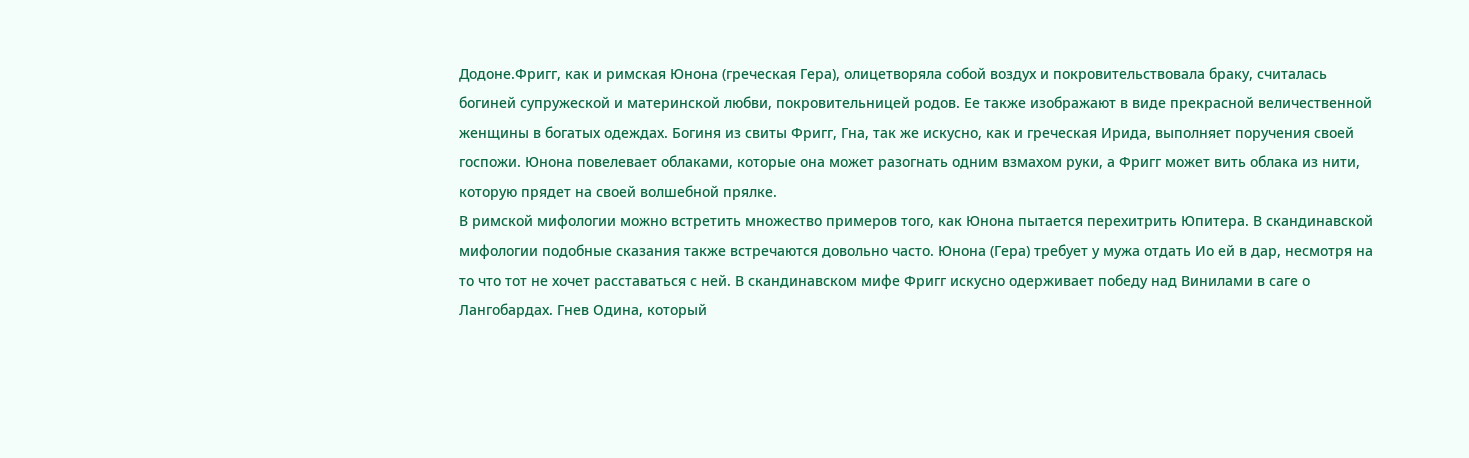Додоне.Фригг, как и римская Юнона (греческая Гера), олицетворяла собой воздух и покровительствовала браку, считалась богиней супружеской и материнской любви, покровительницей родов. Ее также изображают в виде прекрасной величественной женщины в богатых одеждах. Богиня из свиты Фригг, Гна, так же искусно, как и греческая Ирида, выполняет поручения своей госпожи. Юнона повелевает облаками, которые она может разогнать одним взмахом руки, а Фригг может вить облака из нити, которую прядет на своей волшебной прялке.
В римской мифологии можно встретить множество примеров того, как Юнона пытается перехитрить Юпитера. В скандинавской мифологии подобные сказания также встречаются довольно часто. Юнона (Гера) требует у мужа отдать Ио ей в дар, несмотря на то что тот не хочет расставаться с ней. В скандинавском мифе Фригг искусно одерживает победу над Винилами в саге о Лангобардах. Гнев Одина, который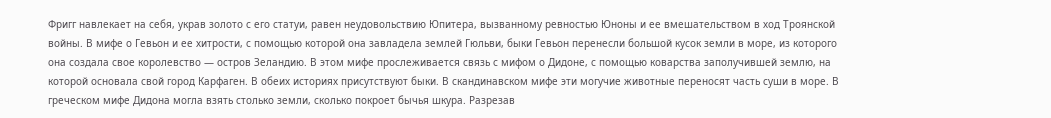Фригг навлекает на себя, украв золото с его статуи, равен неудовольствию Юпитера, вызванному ревностью Юноны и ее вмешательством в ход Троянской войны. В мифе о Гевьон и ее хитрости, с помощью которой она завладела землей Гюльви, быки Гевьон перенесли большой кусок земли в море, из которого она создала свое королевство — остров Зеландию. В этом мифе прослеживается связь с мифом о Дидоне, с помощью коварства заполучившей землю, на которой основала свой город Карфаген. В обеих историях присутствуют быки. В скандинавском мифе эти могучие животные переносят часть суши в море. В греческом мифе Дидона могла взять столько земли, сколько покроет бычья шкура. Разрезав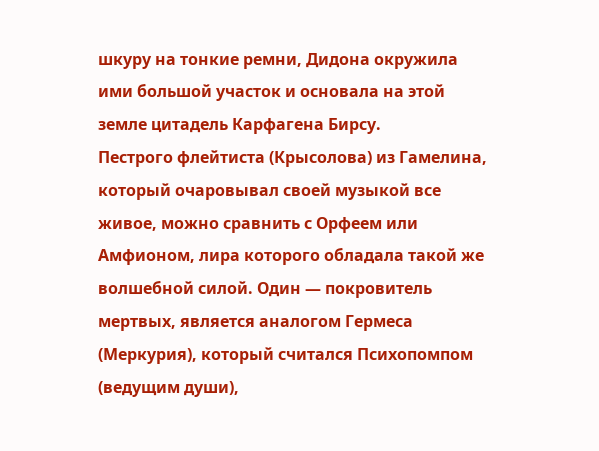шкуру на тонкие ремни, Дидона окружила ими большой участок и основала на этой земле цитадель Карфагена Бирсу.
Пестрого флейтиста (Крысолова) из Гамелина, который очаровывал своей музыкой все живое, можно сравнить с Орфеем или Амфионом, лира которого обладала такой же волшебной силой. Один — покровитель мертвых, является аналогом Гермеса (Меркурия), который считался Психопомпом (ведущим души),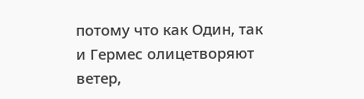потому что как Один, так и Гермес олицетворяют ветер,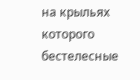на крыльях которого бестелесные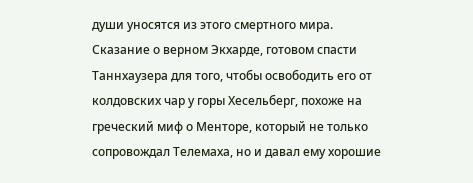души уносятся из этого смертного мира.
Сказание о верном Экхарде, готовом спасти Таннхаузера для того, чтобы освободить его от колдовских чар у горы Хесельберг, похоже на греческий миф о Менторе, который не только сопровождал Телемаха, но и давал ему хорошие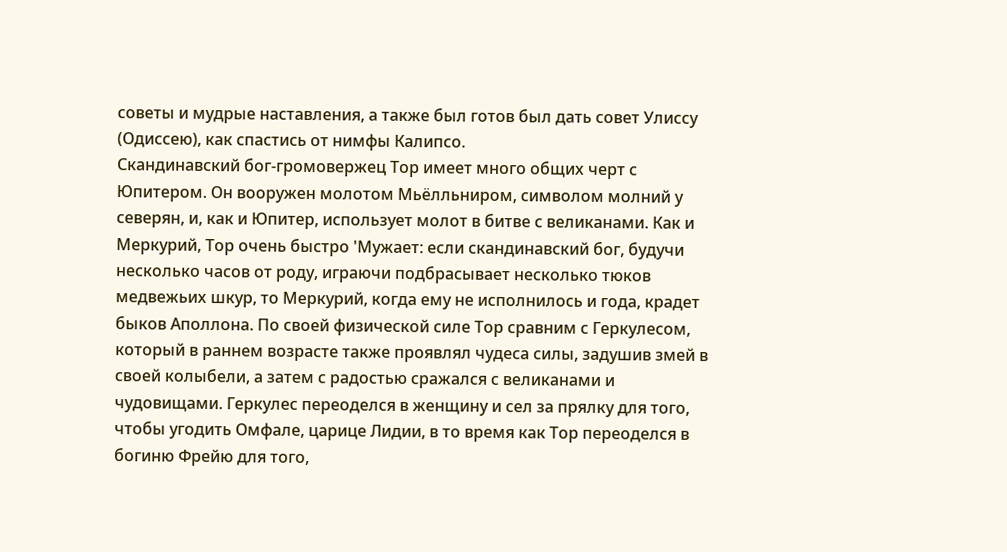советы и мудрые наставления, а также был готов был дать совет Улиссу (Одиссею), как спастись от нимфы Калипсо.
Скандинавский бог-громовержец Тор имеет много общих черт с Юпитером. Он вооружен молотом Мьёлльниром, символом молний у северян, и, как и Юпитер, использует молот в битве с великанами. Как и Меркурий, Тор очень быстро 'Мужает: если скандинавский бог, будучи несколько часов от роду, играючи подбрасывает несколько тюков медвежьих шкур, то Меркурий, когда ему не исполнилось и года, крадет быков Аполлона. По своей физической силе Тор сравним с Геркулесом, который в раннем возрасте также проявлял чудеса силы, задушив змей в своей колыбели, а затем с радостью сражался с великанами и чудовищами. Геркулес переоделся в женщину и сел за прялку для того, чтобы угодить Омфале, царице Лидии, в то время как Тор переоделся в богиню Фрейю для того,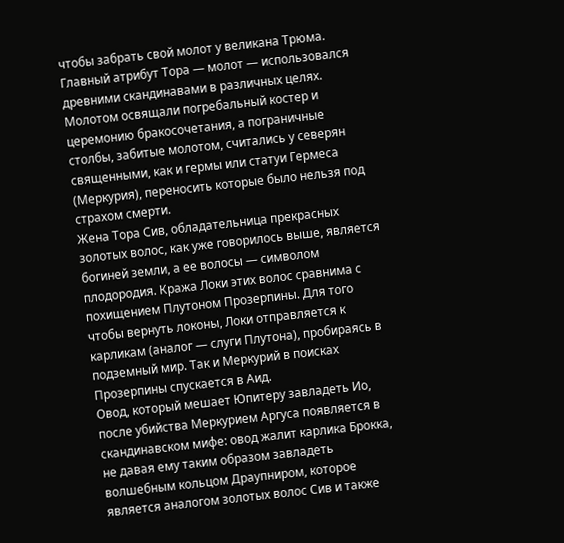чтобы забрать свой молот у великана Трюма. Главный атрибут Тора — молот — использовался древними скандинавами в различных целях. Молотом освящали погребальный костер и церемонию бракосочетания, а пограничные столбы, забитые молотом, считались у северян священными, как и гермы или статуи Гермеса (Меркурия), переносить которые было нельзя под страхом смерти.
Жена Тора Сив, обладательница прекрасных золотых волос, как уже говорилось выше, является богиней земли, а ее волосы — символом плодородия. Кража Локи этих волос сравнима с похищением Плутоном Прозерпины. Для того чтобы вернуть локоны, Локи отправляется к карликам (аналог — слуги Плутона), пробираясь в подземный мир. Так и Меркурий в поисках Прозерпины спускается в Аид.
Овод, который мешает Юпитеру завладеть Ио, после убийства Меркурием Аргуса появляется в скандинавском мифе: овод жалит карлика Брокка, не давая ему таким образом завладеть волшебным кольцом Драупниром, которое является аналогом золотых волос Сив и также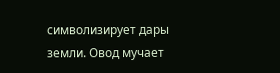символизирует дары земли. Овод мучает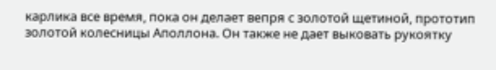карлика все время, пока он делает вепря с золотой щетиной, прототип золотой колесницы Аполлона. Он также не дает выковать рукоятку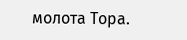молота Тора.